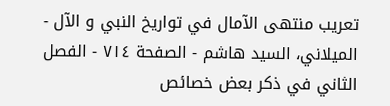تعريب منتهى الآمال في تواريخ النبي و الآل - الميلاني، السيد هاشم - الصفحة ٧١٤ - الفصل الثاني في ذكر بعض خصائص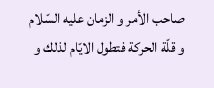صاحب الأمر و الزمان عليه السّلام
و قلّة الحركة فتطول الايّام لذلك و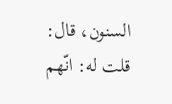السنون، قال: قلت له: انّهم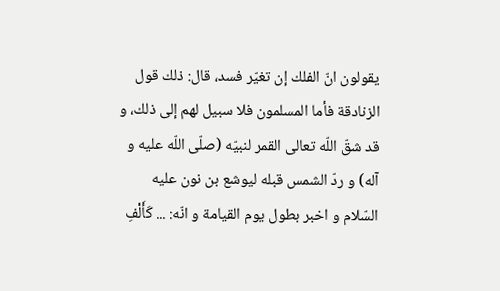يقولون انّ الفلك إن تغيّر فسد، قال: ذلك قول الزنادقة فأما المسلمون فلا سبيل لهم إلى ذلك، و قد شقّ اللّه تعالى القمر لنبيّه (صلّى اللّه عليه و آله) و ردّ الشمس قبله ليوشع بن نون عليه السّلام و اخبر بطول يوم القيامة و انّه: ... كَأَلْفِ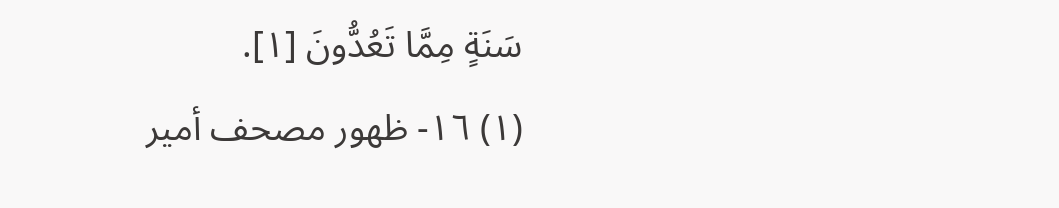سَنَةٍ مِمَّا تَعُدُّونَ [١].
(١) ١٦- ظهور مصحف أمير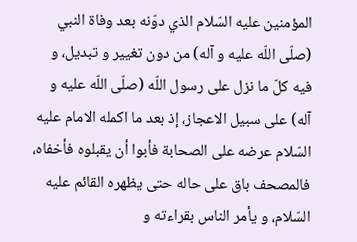المؤمنين عليه السّلام الذي دوّنه بعد وفاة النبي (صلّى اللّه عليه و آله) من دون تغيير و تبديل، و فيه كلّ ما نزل على رسول اللّه (صلّى اللّه عليه و آله) على سبيل الاعجاز، إذ بعد ما اكمله الامام عليه السّلام عرضه على الصحابة فأبوا أن يقبلوه فأخفاه، فالمصحف باق على حاله حتى يظهره القائم عليه السّلام، و يأمر الناس بقراءته و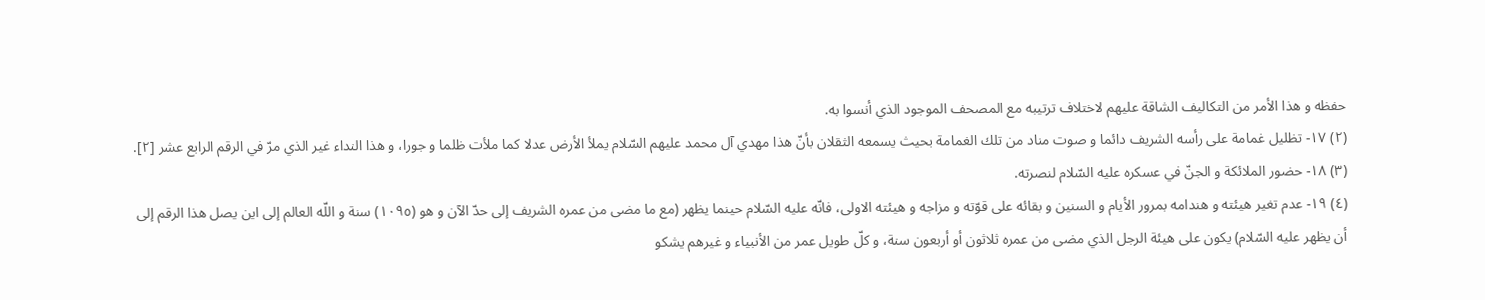حفظه و هذا الأمر من التكاليف الشاقة عليهم لاختلاف ترتيبه مع المصحف الموجود الذي أنسوا به.
(٢) ١٧- تظليل غمامة على رأسه الشريف دائما و صوت مناد من تلك الغمامة بحيث يسمعه الثقلان بأنّ هذا مهدي آل محمد عليهم السّلام يملأ الأرض عدلا كما ملأت ظلما و جورا، و هذا النداء غير الذي مرّ في الرقم الرابع عشر [٢].
(٣) ١٨- حضور الملائكة و الجنّ في عسكره عليه السّلام لنصرته.
(٤) ١٩- عدم تغير هيئته و هندامه بمرور الأيام و السنين و بقائه على قوّته و مزاجه و هيئته الاولى، فانّه عليه السّلام حينما يظهر (مع ما مضى من عمره الشريف إلى حدّ الآن و هو (١٠٩٥) سنة و اللّه العالم إلى اين يصل هذا الرقم إلى أن يظهر عليه السّلام) يكون على هيئة الرجل الذي مضى من عمره ثلاثون أو أربعون سنة، و كلّ طويل عمر من الأنبياء و غيرهم يشكو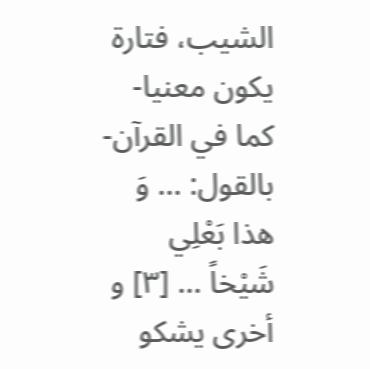الشيب، فتارة يكون معنيا- كما في القرآن- بالقول: ... وَ هذا بَعْلِي شَيْخاً ... [٣] و أخرى يشكو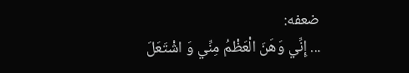ضعفه:
... إِنِّي وَهَنَ الْعَظْمُ مِنِّي وَ اشْتَعَلَ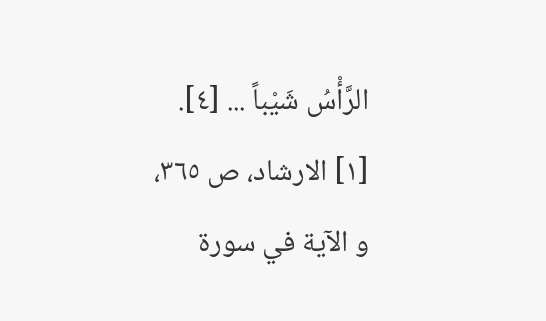الرَّأْسُ شَيْباً ... [٤].
[١] الارشاد، ص ٣٦٥، و الآية في سورة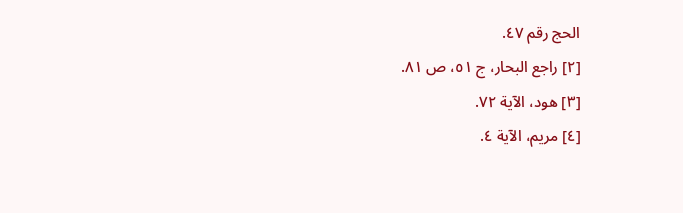الحج رقم ٤٧.
[٢] راجع البحار، ج ٥١، ص ٨١.
[٣] هود، الآية ٧٢.
[٤] مريم، الآية ٤.